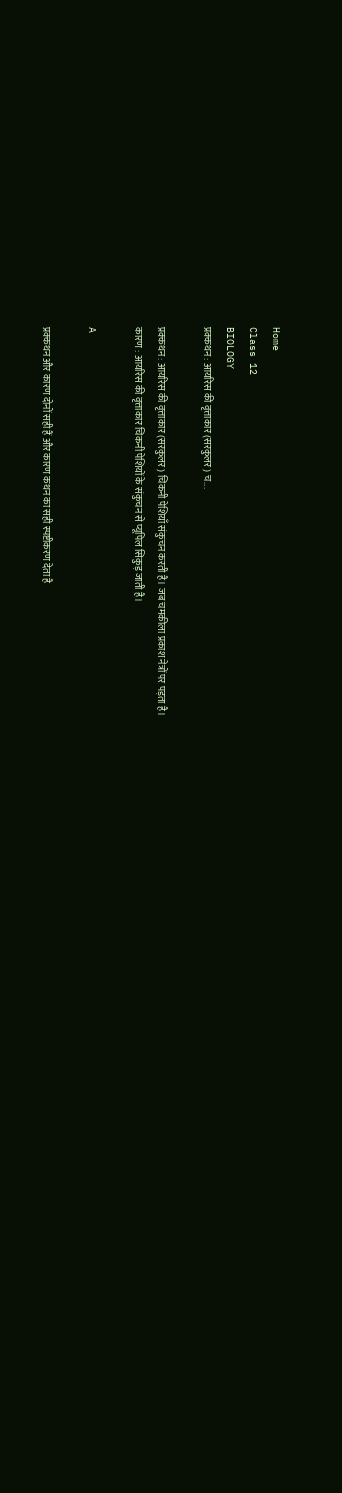Home
Class 12
BIOLOGY
प्रक्कथन : आयरिस की वृत्ताकार (सरकुलर) च...

प्रक्कथन : आयरिस की वृत्ताकार (सरकुलर) चिकनी पेशियाँ संकुचन करती है। जब चमकीला प्रकाश नेत्रों पर पड़ता है।
कारण : आयरिस की वृत्ताकार चिकनी पेशियों के संकुचन से प्यूपिल सिकुड़ जाती है।

A

प्रक्कथन और कारण दोनों सही हैं और कारण कथन का सही स्पष्टीकरण देता है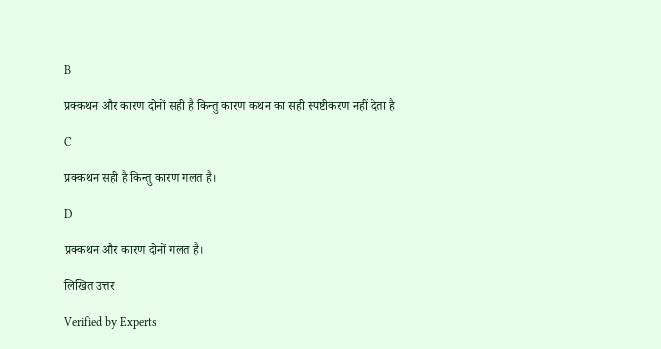B

प्रक्कथन और कारण दोनों सही है किन्तु कारण कथन का सही स्पष्टीकरण नहीं देता है

C

प्रक्कथन सही है किन्तु कारण गलत है।

D

प्रक्कथन और कारण दोनों गलत है।

लिखित उत्तर

Verified by Experts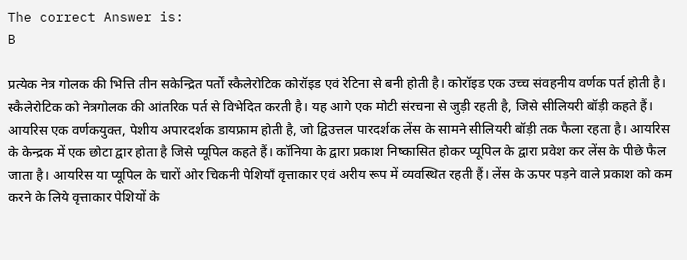The correct Answer is:
B

प्रत्येक नेत्र गोलक की भित्ति तीन सकेन्द्रित पर्तों स्कैलेरोटिक कोरॉइड एवं रेटिना से बनी होती है। कोरॉइड एक उच्च संवहनीय वर्णक पर्त होती है। स्कैलेरोटिक को नेत्रगोलक की आंतरिक पर्त से विभेदित करती है। यह आगे एक मोटी संरचना से जुड़ी रहती है, जिसे सीलियरी बॉड़ी कहते हैं।
आयरिस एक वर्णकयुक्त, पेशीय अपारदर्शक डायफ्राम होती है, जो द्विउत्तल पारदर्शक लेंस के सामने सीलियरी बॉड़ी तक फैला रहता है। आयरिस के केन्द्रक में एक छोटा द्वार होता है जिसे प्यूपिल कहते हैं। कॉनिया के द्वारा प्रकाश निष्कासित होकर प्यूपिल के द्वारा प्रवेश कर लेंस के पीछे फैल जाता है। आयरिस या प्यूपिल के चारों ओर चिकनी पेशियाँ वृत्ताकार एवं अरीय रूप में व्यवस्थित रहती हैं। लेंस के ऊपर पड़ने वाले प्रकाश को कम करने के लिये वृत्ताकार पेशियों के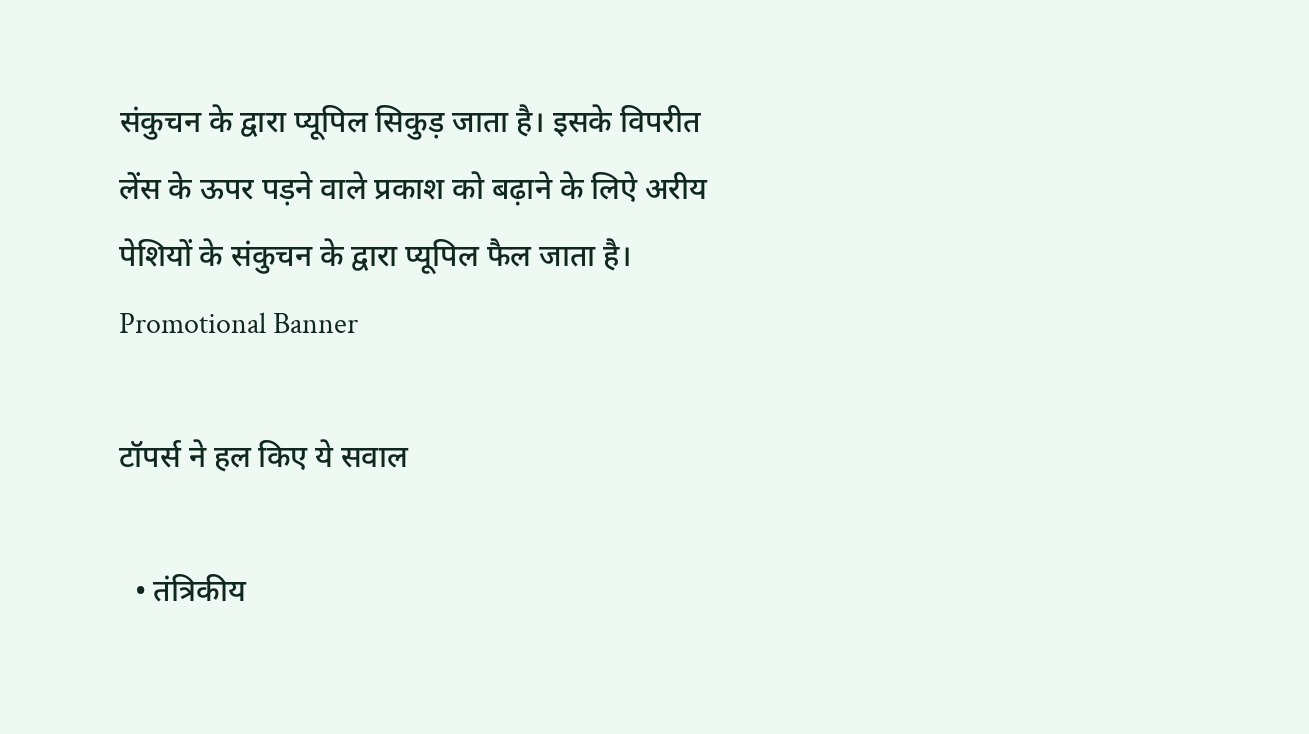संकुचन के द्वारा प्यूपिल सिकुड़ जाता है। इसके विपरीत लेंस के ऊपर पड़ने वाले प्रकाश को बढ़ाने के लिऐ अरीय पेशियों के संकुचन के द्वारा प्यूपिल फैल जाता है।
Promotional Banner

टॉपर्स ने हल किए ये सवाल

  • तंत्रिकीय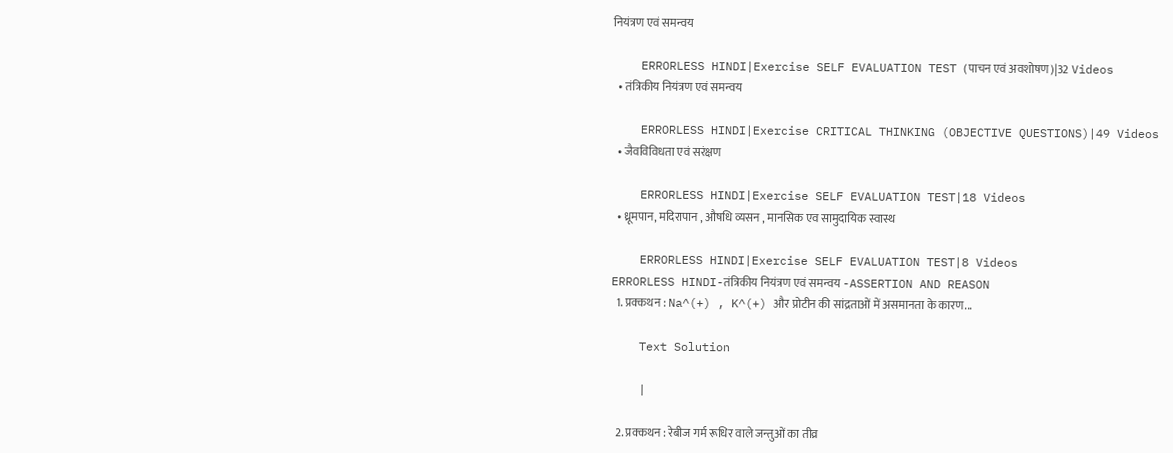नियंत्रण एवं समन्वय

    ERRORLESS HINDI|Exercise SELF EVALUATION TEST (पाचन एवं अवशोषण)|32 Videos
  • तंत्रिकीय नियंत्रण एवं समन्वय

    ERRORLESS HINDI|Exercise CRITICAL THINKING (OBJECTIVE QUESTIONS)|49 Videos
  • जैवविविधता एवं सरंक्षण

    ERRORLESS HINDI|Exercise SELF EVALUATION TEST|18 Videos
  • ध्रूमपान, मदिरापान , औषधि व्यसन , मानसिक एव सामुदायिक स्वास्थ

    ERRORLESS HINDI|Exercise SELF EVALUATION TEST|8 Videos
ERRORLESS HINDI-तंत्रिकीय नियंत्रण एवं समन्वय -ASSERTION AND REASON
  1. प्रक्कथन : Na^(+) , K^(+) और प्रोटीन की सांद्रताओं में असमानता के कारण...

    Text Solution

    |

  2. प्रक्कथन : रेबीज गर्म रूधिर वाले जन्तुओं का तीव्र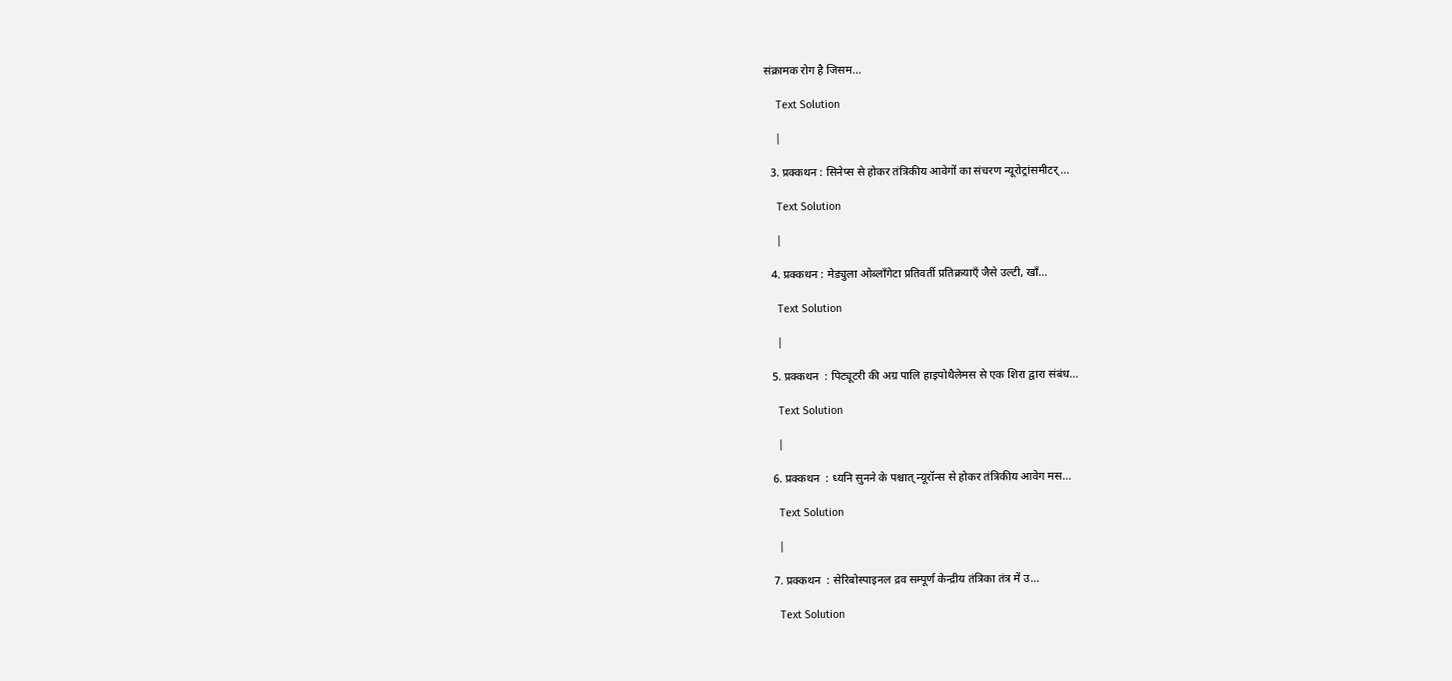संक्रामक रोग है जिसम...

    Text Solution

    |

  3. प्रक्कथन : सिनेप्स से होकर तंत्रिकीय आवेगों का संचरण न्यूरोट्रांसमीटर्...

    Text Solution

    |

  4. प्रक्कथन : मेड्युला ओब्लाँगेटा प्रतिवर्ती प्रतिक्रयाएँ जैसे उल्टी, खाँ...

    Text Solution

    |

  5. प्रक्कथन  : पिट्यूटरी की अग्र पालि हाइपोथैलेमस से एक शिरा द्वारा संबंध...

    Text Solution

    |

  6. प्रक्कथन  : ध्यनि सुनने के पश्चात् न्यूरॉन्स से होकर तंत्रिकीय आवेग मस...

    Text Solution

    |

  7. प्रक्कथन  : सेरिबोस्पाइनल द्रव सम्पूर्ण केन्द्रीय तंत्रिका तंत्र में उ...

    Text Solution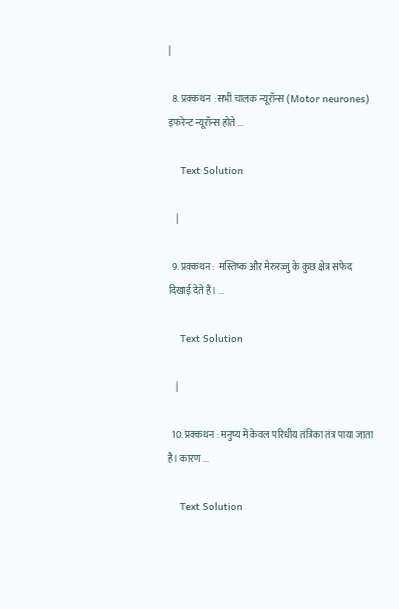|

  8. प्रक्कथन  :सभी चालक न्यूरॉन्स (Motor neurones) इफरेन्ट न्यूरॉन्स होते ...

    Text Solution

    |

  9. प्रक्कथन :  मस्तिष्क और मेरुरज्जु के कुछ क्षेत्र सफेद दिखाई देते हैं। ...

    Text Solution

    |

  10. प्रक्कथन : मनुष्य में केवल परिधीय तंत्रिका तंत्र पाया जाता है। कारण ...

    Text Solution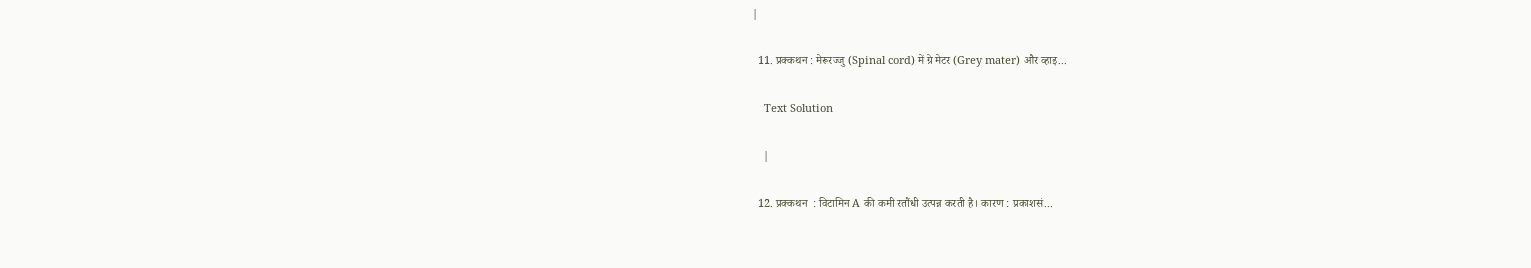|

  11. प्रक्कथन : मेरूरज्जु (Spinal cord) में ग्रे मेटर (Grey mater) और व्हाइ...

    Text Solution

    |

  12. प्रक्कथन  : विटामिन A की कमी रतौंधी उत्पन्न करती है। कारण : प्रकाशसं...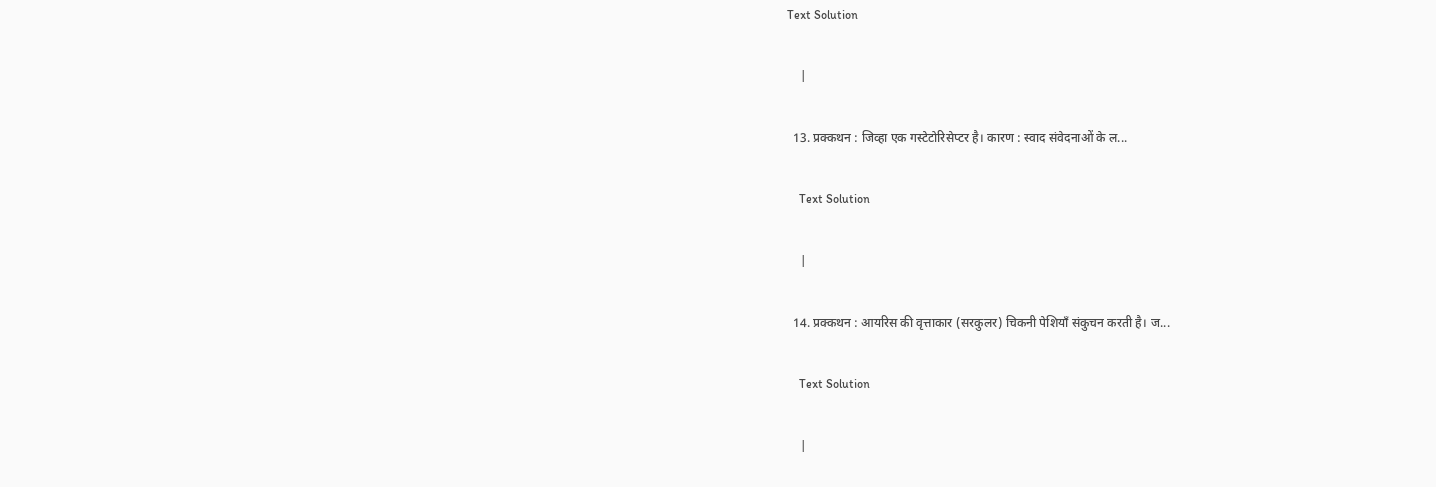Text Solution

    |

  13. प्रक्कथन : जिव्हा एक गस्टेटोरिसेप्टर है। कारण : स्वाद संवेदनाओं के ल...

    Text Solution

    |

  14. प्रक्कथन : आयरिस की वृत्ताकार (सरकुलर) चिकनी पेशियाँ संकुचन करती है। ज...

    Text Solution

    |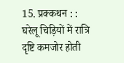15. प्रक्कथन : : घरेलू चिड़ियों में रात्रि दृष्टि कमजोर होती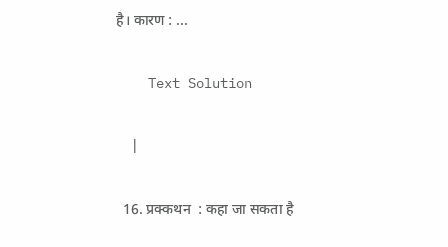है। कारण : ...

    Text Solution

    |

  16. प्रक्कथन  : कहा जा सकता है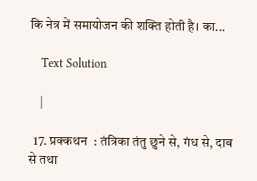कि नेत्र में समायोजन की शक्ति होती है। का...

    Text Solution

    |

  17. प्रक्कथन  : तंत्रिका तंतु छुने से, गंध से, दाब से तथा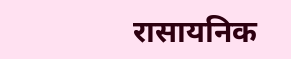रासायनिक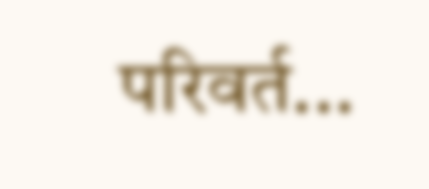परिवर्त...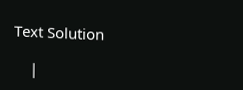Text Solution

    |